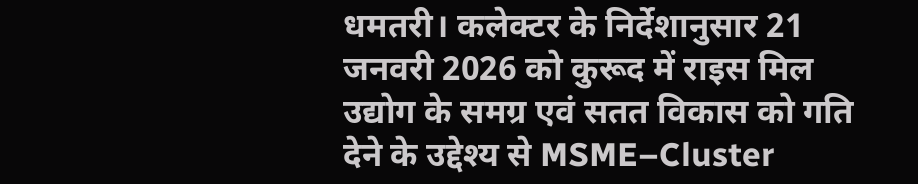धमतरी। कलेक्टर के निर्देशानुसार 21 जनवरी 2026 को कुरूद में राइस मिल उद्योग के समग्र एवं सतत विकास को गति देने के उद्देश्य से MSME–Cluster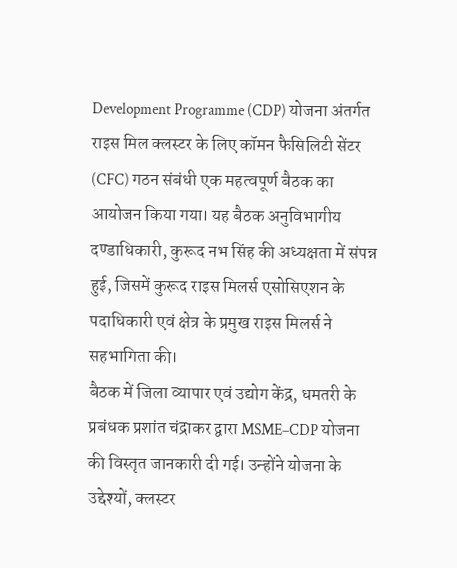Development Programme (CDP) योजना अंतर्गत राइस मिल क्लस्टर के लिए कॉमन फैसिलिटी सेंटर (CFC) गठन संबंधी एक महत्वपूर्ण बैठक का आयोजन किया गया। यह बैठक अनुविभागीय दण्डाधिकारी, कुरूद नभ सिंह की अध्यक्षता में संपन्न हुई, जिसमें कुरूद राइस मिलर्स एसोसिएशन के पदाधिकारी एवं क्षेत्र के प्रमुख राइस मिलर्स ने सहभागिता की।
बैठक में जिला व्यापार एवं उद्योग केंद्र, धमतरी के प्रबंधक प्रशांत चंद्राकर द्वारा MSME–CDP योजना की विस्तृत जानकारी दी गई। उन्होंने योजना के उद्देश्यों, क्लस्टर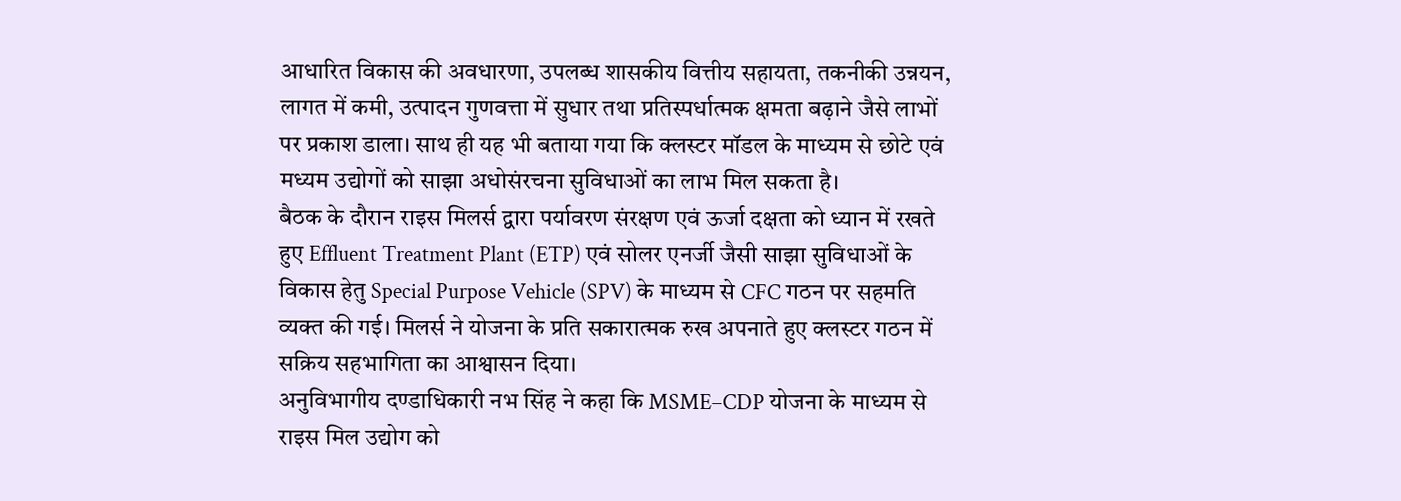आधारित विकास की अवधारणा, उपलब्ध शासकीय वित्तीय सहायता, तकनीकी उन्नयन, लागत में कमी, उत्पादन गुणवत्ता में सुधार तथा प्रतिस्पर्धात्मक क्षमता बढ़ाने जैसे लाभों पर प्रकाश डाला। साथ ही यह भी बताया गया कि क्लस्टर मॉडल के माध्यम से छोटे एवं मध्यम उद्योगों को साझा अधोसंरचना सुविधाओं का लाभ मिल सकता है।
बैठक के दौरान राइस मिलर्स द्वारा पर्यावरण संरक्षण एवं ऊर्जा दक्षता को ध्यान में रखते हुए Effluent Treatment Plant (ETP) एवं सोलर एनर्जी जैसी साझा सुविधाओं के विकास हेतु Special Purpose Vehicle (SPV) के माध्यम से CFC गठन पर सहमति व्यक्त की गई। मिलर्स ने योजना के प्रति सकारात्मक रुख अपनाते हुए क्लस्टर गठन में सक्रिय सहभागिता का आश्वासन दिया।
अनुविभागीय दण्डाधिकारी नभ सिंह ने कहा कि MSME–CDP योजना के माध्यम से राइस मिल उद्योग को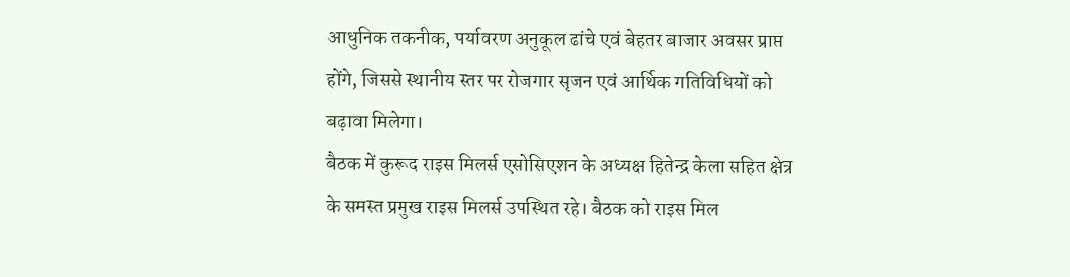आधुनिक तकनीक, पर्यावरण अनुकूल ढांचे एवं बेहतर बाजार अवसर प्राप्त होंगे, जिससे स्थानीय स्तर पर रोजगार सृजन एवं आर्थिक गतिविधियों को बढ़ावा मिलेगा।
बैठक में कुरूद राइस मिलर्स एसोसिएशन के अध्यक्ष हितेन्द्र केला सहित क्षेत्र के समस्त प्रमुख राइस मिलर्स उपस्थित रहे। बैठक को राइस मिल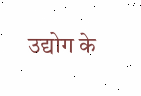उद्योग के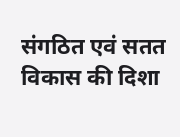संगठित एवं सतत विकास की दिशा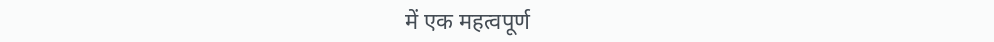में एक महत्वपूर्ण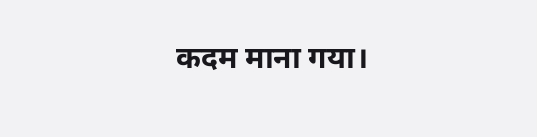कदम माना गया।